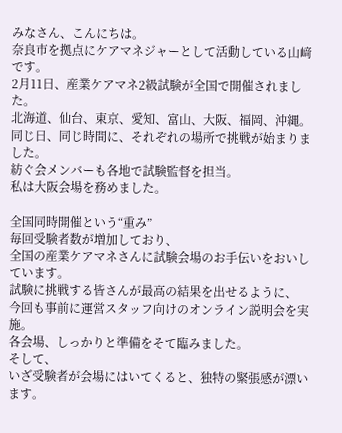みなさん、こんにちは。
奈良市を拠点にケアマネジャーとして活動している山﨑です。
2月11日、産業ケアマネ2級試験が全国で開催されました。
北海道、仙台、東京、愛知、富山、大阪、福岡、沖縄。
同じ日、同じ時間に、それぞれの場所で挑戦が始まりました。
紡ぐ会メンバーも各地で試験監督を担当。
私は大阪会場を務めました。

全国同時開催という“重み”
毎回受験者数が増加しており、
全国の産業ケアマネさんに試験会場のお手伝いをおいしています。
試験に挑戦する皆さんが最高の結果を出せるように、
今回も事前に運営スタッフ向けのオンライン説明会を実施。
各会場、しっかりと準備をそて臨みました。
そして、
いざ受験者が会場にはいてくると、独特の緊張感が漂います。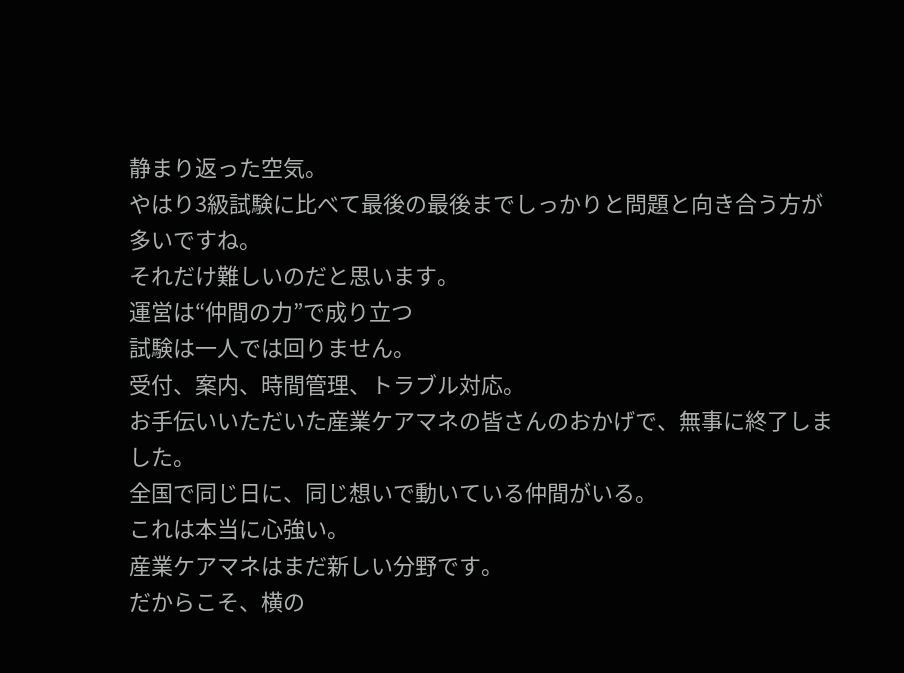静まり返った空気。
やはり3級試験に比べて最後の最後までしっかりと問題と向き合う方が多いですね。
それだけ難しいのだと思います。
運営は“仲間の力”で成り立つ
試験は一人では回りません。
受付、案内、時間管理、トラブル対応。
お手伝いいただいた産業ケアマネの皆さんのおかげで、無事に終了しました。
全国で同じ日に、同じ想いで動いている仲間がいる。
これは本当に心強い。
産業ケアマネはまだ新しい分野です。
だからこそ、横の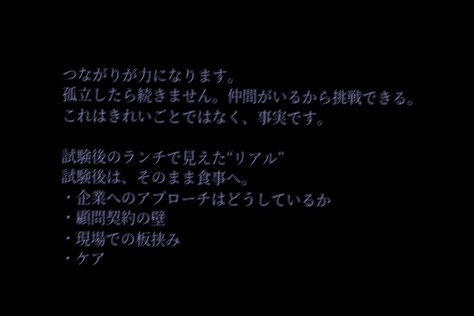つながりが力になります。
孤立したら続きません。仲間がいるから挑戦できる。
これはきれいごとではなく、事実です。

試験後のランチで見えた“リアル”
試験後は、そのまま食事へ。
・企業へのアプローチはどうしているか
・顧問契約の壁
・現場での板挟み
・ケア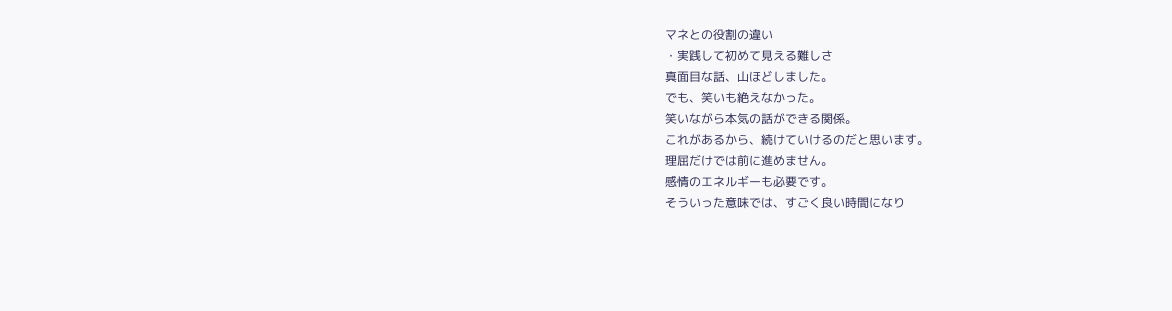マネとの役割の違い
・実践して初めて見える難しさ
真面目な話、山ほどしました。
でも、笑いも絶えなかった。
笑いながら本気の話ができる関係。
これがあるから、続けていけるのだと思います。
理屈だけでは前に進めません。
感情のエネルギーも必要です。
そういった意味では、すごく良い時間になり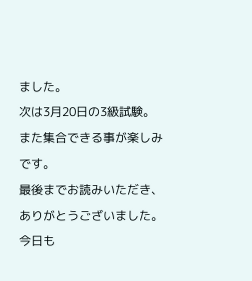ました。
次は3月20日の3級試験。
また集合できる事が楽しみです。
最後までお読みいただき、ありがとうございました。
今日も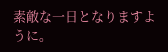素敵な一日となりますように。